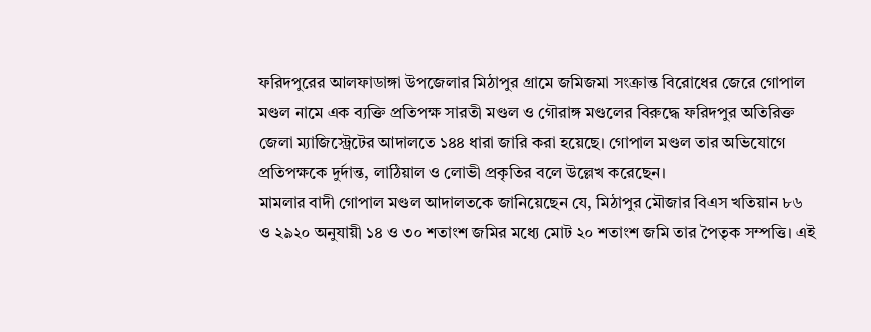ফরিদপুরের আলফাডাঙ্গা উপজেলার মিঠাপুর গ্রামে জমিজমা সংক্রান্ত বিরোধের জেরে গোপাল মণ্ডল নামে এক ব্যক্তি প্রতিপক্ষ সারতী মণ্ডল ও গৌরাঙ্গ মণ্ডলের বিরুদ্ধে ফরিদপুর অতিরিক্ত জেলা ম্যাজিস্ট্রেটের আদালতে ১৪৪ ধারা জারি করা হয়েছে। গোপাল মণ্ডল তার অভিযোগে প্রতিপক্ষকে দুর্দান্ত, লাঠিয়াল ও লোভী প্রকৃতির বলে উল্লেখ করেছেন।
মামলার বাদী গোপাল মণ্ডল আদালতকে জানিয়েছেন যে, মিঠাপুর মৌজার বিএস খতিয়ান ৮৬ ও ২৯২০ অনুযায়ী ১৪ ও ৩০ শতাংশ জমির মধ্যে মোট ২০ শতাংশ জমি তার পৈতৃক সম্পত্তি। এই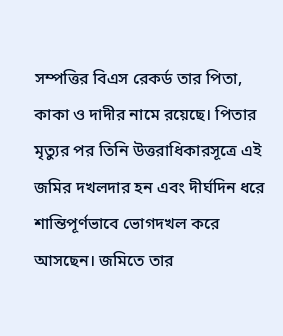সম্পত্তির বিএস রেকর্ড তার পিতা, কাকা ও দাদীর নামে রয়েছে। পিতার মৃত্যুর পর তিনি উত্তরাধিকারসূত্রে এই জমির দখলদার হন এবং দীর্ঘদিন ধরে শান্তিপূর্ণভাবে ভোগদখল করে আসছেন। জমিতে তার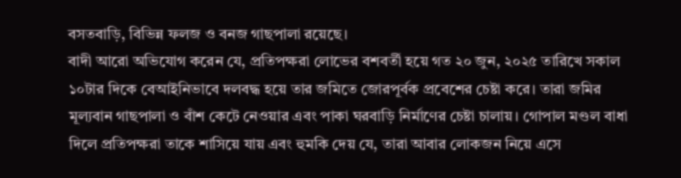বসতবাড়ি, বিভিন্ন ফলজ ও বনজ গাছপালা রয়েছে।
বাদী আরো অভিযোগ করেন যে, প্রতিপক্ষরা লোভের বশবর্তী হয়ে গত ২০ জুন, ২০২৫ তারিখে সকাল ১০টার দিকে বেআইনিভাবে দলবদ্ধ হয়ে তার জমিতে জোরপূর্বক প্রবেশের চেষ্টা করে। তারা জমির মূল্যবান গাছপালা ও বাঁশ কেটে নেওয়ার এবং পাকা ঘরবাড়ি নির্মাণের চেষ্টা চালায়। গোপাল মণ্ডল বাধা দিলে প্রতিপক্ষরা তাকে শাসিয়ে যায় এবং হুমকি দেয় যে, তারা আবার লোকজন নিয়ে এসে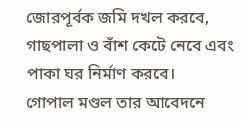জোরপূর্বক জমি দখল করবে, গাছপালা ও বাঁশ কেটে নেবে এবং পাকা ঘর নির্মাণ করবে।
গোপাল মণ্ডল তার আবেদনে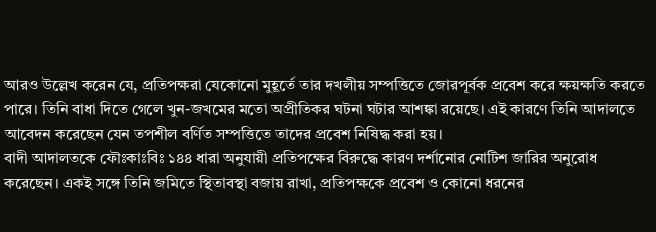আরও উল্লেখ করেন যে, প্রতিপক্ষরা যেকোনো মুহূর্তে তার দখলীয় সম্পত্তিতে জোরপূর্বক প্রবেশ করে ক্ষয়ক্ষতি করতে পারে। তিনি বাধা দিতে গেলে খুন-জখমের মতো অপ্রীতিকর ঘটনা ঘটার আশঙ্কা রয়েছে। এই কারণে তিনি আদালতে আবেদন করেছেন যেন তপশীল বর্ণিত সম্পত্তিতে তাদের প্রবেশ নিষিদ্ধ করা হয়।
বাদী আদালতকে ফৌঃকাঃবিঃ ১৪৪ ধারা অনুযায়ী প্রতিপক্ষের বিরুদ্ধে কারণ দর্শানোর নোটিশ জারির অনুরোধ করেছেন। একই সঙ্গে তিনি জমিতে স্থিতাবস্থা বজায় রাখা, প্রতিপক্ষকে প্রবেশ ও কোনো ধরনের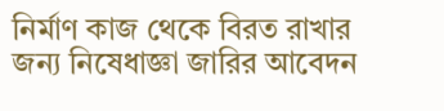নির্মাণ কাজ থেকে বিরত রাখার জন্য নিষেধাজ্ঞা জারির আবেদন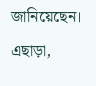জানিয়েছেন। এছাড়া,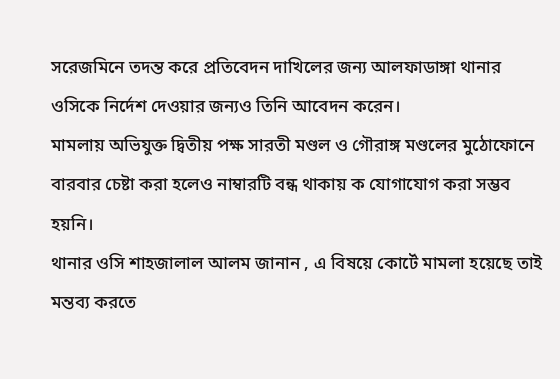সরেজমিনে তদন্ত করে প্রতিবেদন দাখিলের জন্য আলফাডাঙ্গা থানার ওসিকে নির্দেশ দেওয়ার জন্যও তিনি আবেদন করেন।
মামলায় অভিযুক্ত দ্বিতীয় পক্ষ সারতী মণ্ডল ও গৌরাঙ্গ মণ্ডলের মুঠোফোনে বারবার চেষ্টা করা হলেও নাম্বারটি বন্ধ থাকায় ক যোগাযোগ করা সম্ভব হয়নি।
থানার ওসি শাহজালাল আলম জানান , এ বিষয়ে কোর্টে মামলা হয়েছে তাই মন্তব্য করতে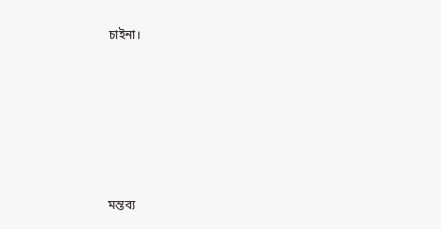চাইনা।






মন্তব্য